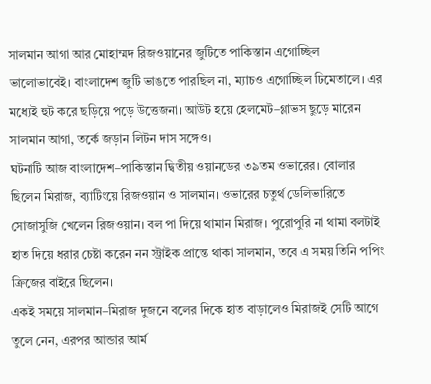সালমান আগা আর মোহাম্মদ রিজওয়ানের জুটিতে পাকিস্তান এগোচ্ছিল ভালোভাবেই। বাংলাদেশ জুটি ভাঙতে পারছিল না, ম্যাচও এগোচ্ছিল ঢিমেতালে। এর মধ্যেই হুট করে ছড়িয়ে পড়ে উত্তেজনা। আউট হয়ে হেলমেট–গ্লাভস ছুড়ে মারেন সালমান আগা, তর্কে জড়ান লিটন দাস সঙ্গেও।
ঘটনাটি আজ বাংলাদেশ–পাকিস্তান দ্বিতীয় ওয়ানডের ৩৯তম ওভারের। বোলার ছিলেন মিরাজ, ব্যাটিংয়ে রিজওয়ান ও সালমান। ওভারের চতুর্থ ডেলিভারিতে সোজাসুজি খেলেন রিজওয়ান। বল পা দিয়ে থামান মিরাজ। পুরোপুরি না থামা বলটাই হাত দিয়ে ধরার চেষ্টা করেন নন স্ট্রাইক প্রান্তে থাকা সালমান, তবে এ সময় তিনি পপিং ক্রিজের বাইরে ছিলেন।
একই সময়ে সালমান–মিরাজ দুজনে বলের দিকে হাত বাড়ালেও মিরাজই সেটি আগে তুলে নেন, এরপর আন্ডার আর্ম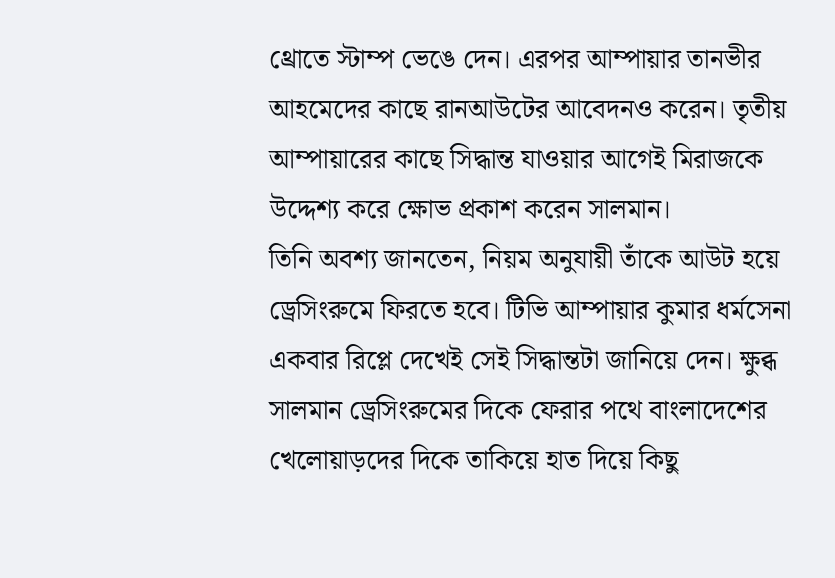থ্রোতে স্টাম্প ভেঙে দেন। এরপর আম্পায়ার তানভীর আহমেদের কাছে রানআউটের আবেদনও করেন। তৃতীয় আম্পায়ারের কাছে সিদ্ধান্ত যাওয়ার আগেই মিরাজকে উদ্দেশ্য করে ক্ষোভ প্রকাশ করেন সালমান।
তিনি অবশ্য জানতেন, নিয়ম অনুযায়ী তাঁকে আউট হয়ে ড্রেসিংরুমে ফিরতে হবে। টিভি আম্পায়ার কুমার ধর্মসেনা একবার রিপ্লে দেখেই সেই সিদ্ধান্তটা জানিয়ে দেন। ক্ষুব্ধ সালমান ড্রেসিংরুমের দিকে ফেরার পথে বাংলাদেশের খেলোয়াড়দের দিকে তাকিয়ে হাত দিয়ে কিছু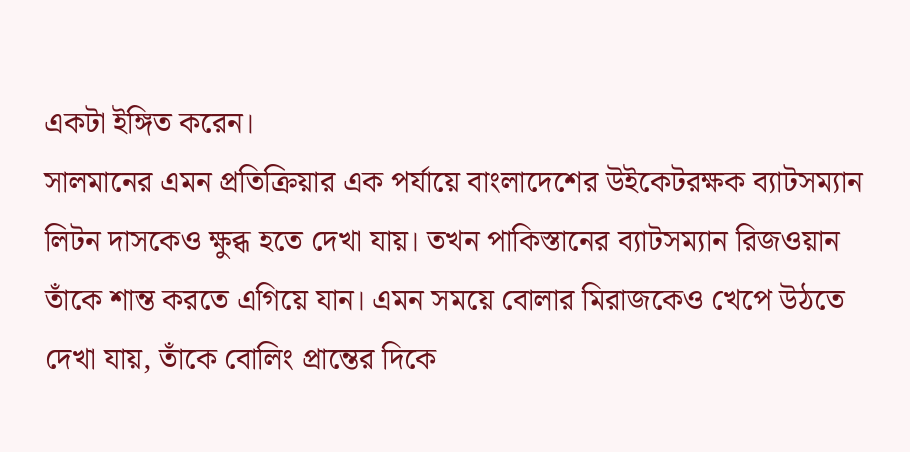একটা ইঙ্গিত করেন।
সালমানের এমন প্রতিক্রিয়ার এক পর্যায়ে বাংলাদেশের উইকেটরক্ষক ব্যাটসম্যান লিটন দাসকেও ক্ষুব্ধ হতে দেখা যায়। তখন পাকিস্তানের ব্যাটসম্যান রিজওয়ান তাঁকে শান্ত করতে এগিয়ে যান। এমন সময়ে বোলার মিরাজকেও খেপে উঠতে দেখা যায়, তাঁকে বোলিং প্রান্তের দিকে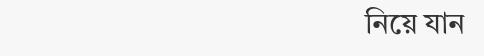নিয়ে যান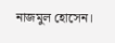নাজমুল হোসেন।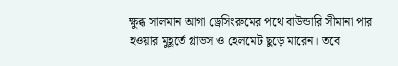ক্ষুব্ধ সালমান আগা ড্রেসিংরুমের পথে বাউন্ডারি সীমানা পার হওয়ার মুহূর্তে গ্লাভস ও হেলমেট ছুড়ে মারেন। তবে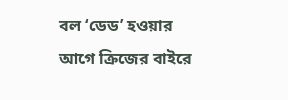বল ‘ডেড’ হওয়ার আগে ক্রিজের বাইরে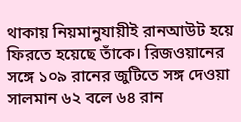থাকায় নিয়মানুযায়ীই রানআউট হয়ে ফিরতে হয়েছে তাঁকে। রিজওয়ানের সঙ্গে ১০৯ রানের জুটিতে সঙ্গ দেওয়া সালমান ৬২ বলে ৬৪ রান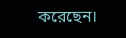করেছেন।